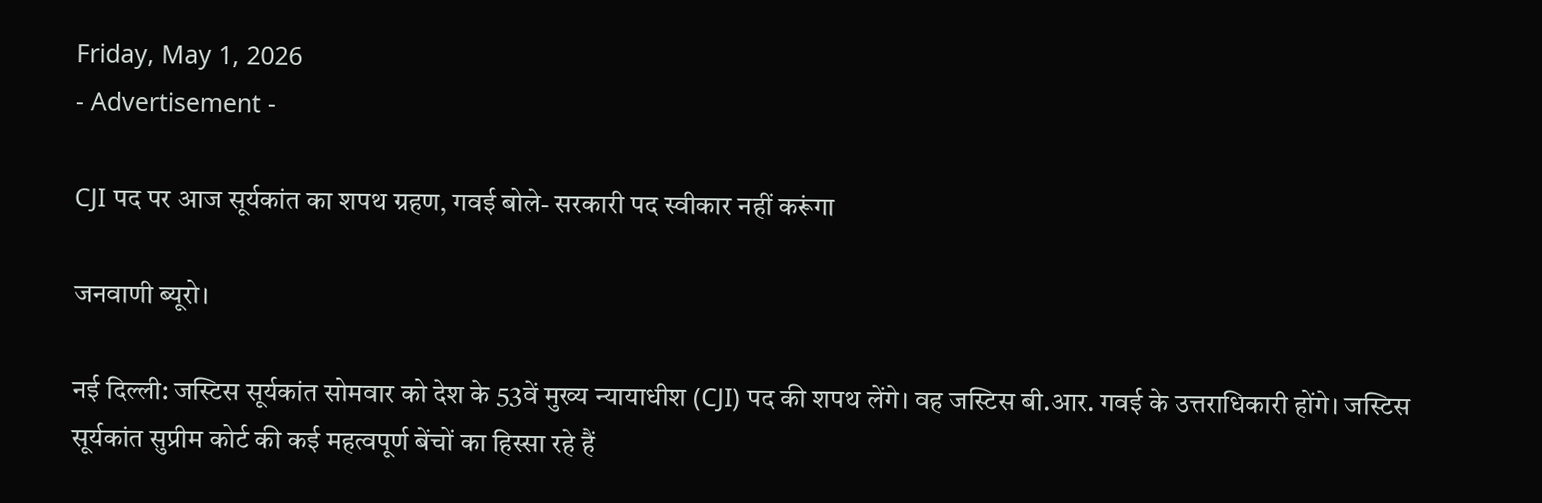Friday, May 1, 2026
- Advertisement -

CJI पद पर आज सूर्यकांत का शपथ ग्रहण, गवई बोले- सरकारी पद स्वीकार नहीं करूंगा

जनवाणी ब्यूरो।

नई दिल्ली: जस्टिस सूर्यकांत सोमवार को देश के 53वें मुख्य न्यायाधीश (CJI) पद की शपथ लेंगे। वह जस्टिस बी.आर. गवई के उत्तराधिकारी होंगे। जस्टिस सूर्यकांत सुप्रीम कोर्ट की कई महत्वपूर्ण बेंचों का हिस्सा रहे हैं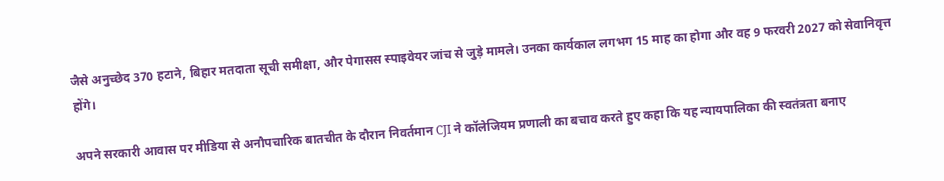जैसे अनुच्छेद 370 हटाने, बिहार मतदाता सूची समीक्षा, और पेगासस स्पाइवेयर जांच से जुड़े मामले। उनका कार्यकाल लगभग 15 माह का होगा और वह 9 फरवरी 2027 को सेवानिवृत्त होंगे।

अपने सरकारी आवास पर मीडिया से अनौपचारिक बातचीत के दौरान निवर्तमान CJI ने कॉलेजियम प्रणाली का बचाव करते हुए कहा कि यह न्यायपालिका की स्वतंत्रता बनाए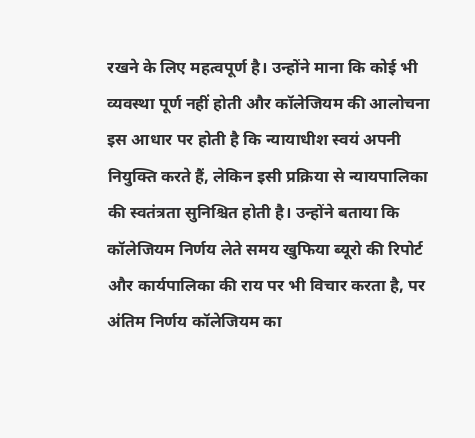रखने के लिए महत्वपूर्ण है। उन्होंने माना कि कोई भी व्यवस्था पूर्ण नहीं होती और कॉलेजियम की आलोचना इस आधार पर होती है कि न्यायाधीश स्वयं अपनी नियुक्ति करते हैं, लेकिन इसी प्रक्रिया से न्यायपालिका की स्वतंत्रता सुनिश्चित होती है। उन्होंने बताया कि कॉलेजियम निर्णय लेते समय खुफिया ब्यूरो की रिपोर्ट और कार्यपालिका की राय पर भी विचार करता है, पर अंतिम निर्णय कॉलेजियम का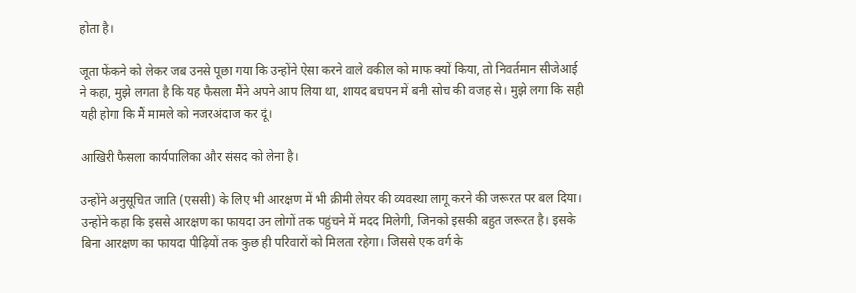होता है।

जूता फेंकने को लेकर जब उनसे पूछा गया कि उन्होंने ऐसा करने वाले वकील को माफ क्यों किया, तो निवर्तमान सीजेआई ने कहा, मुझे लगता है कि यह फैसला मैंने अपने आप लिया था, शायद बचपन में बनी सोच की वजह से। मुझे लगा कि सही यही होगा कि मैं मामले को नजरअंदाज कर दूं।

आखिरी फैसला कार्यपालिका और संसद को लेना है।

उन्होंने अनुसूचित जाति (एससी) के लिए भी आरक्षण में भी क्रीमी लेयर की व्यवस्था लागू करने की जरूरत पर बल दिया। उन्होंने कहा कि इससे आरक्षण का फायदा उन लोगों तक पहुंचने में मदद मिलेगी, जिनको इसकी बहुत जरूरत है। इसके बिना आरक्षण का फायदा पीढ़ियों तक कुछ ही परिवारों को मिलता रहेगा। जिससे एक वर्ग के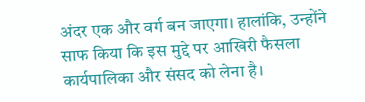अंदर एक और वर्ग बन जाएगा। हालांकि, उन्होंने साफ किया कि इस मुद्दे पर आखिरी फैसला कार्यपालिका और संसद को लेना है।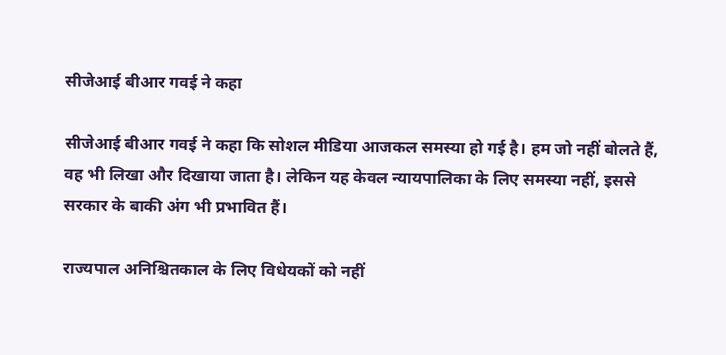सीजेआई बीआर गवई ने कहा

सीजेआई बीआर गवई ने कहा कि सोशल मीडिया आजकल समस्या हो गई है। हम जो नहीं बोलते हैं, वह भी लिखा और दिखाया जाता है। लेकिन यह केवल न्यायपालिका के लिए समस्या नहीं, इससे सरकार के बाकी अंग भी प्रभावित हैं।

राज्यपाल अनिश्चितकाल के लिए विधेयकों को नहीं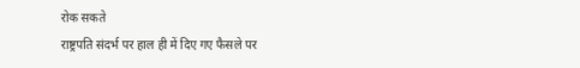रोक सकते
राष्ट्रपति संदर्भ पर हाल ही में दिए गए फैसले पर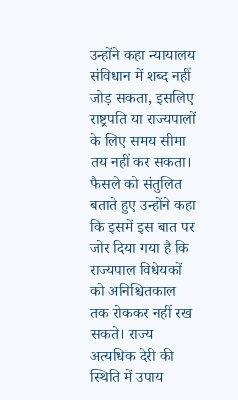उन्होंने कहा न्यायालय संविधान में शब्द नहीं जोड़ सकता, इसलिए राष्ट्रपति या राज्यपालों के लिए समय सीमा तय नहीं कर सकता। फैसले को संतुलित बताते हुए उन्होंने कहा कि इसमें इस बात पर जोर दिया गया है कि राज्यपाल विधेयकों को अनिश्चितकाल तक रोककर नहीं रख सकते। राज्य अत्यधिक देरी की स्थिति में उपाय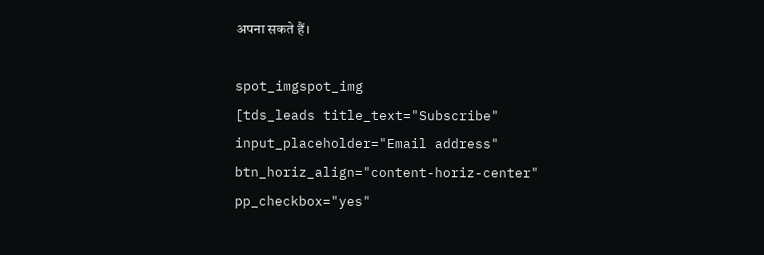अपना सकते हैं।

spot_imgspot_img
[tds_leads title_text="Subscribe" input_placeholder="Email address" btn_horiz_align="content-horiz-center" pp_checkbox="yes"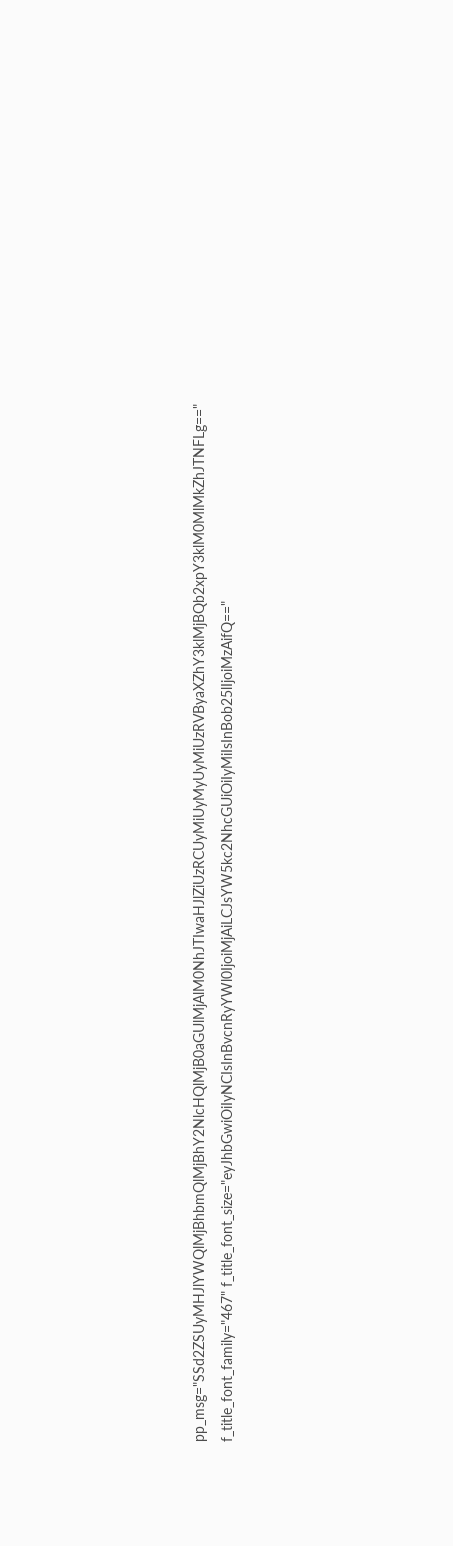pp_msg="SSd2ZSUyMHJlYWQlMjBhbmQlMjBhY2NlcHQlMjB0aGUlMjAlM0NhJTIwaHJlZiUzRCUyMiUyMyUyMiUzRVByaXZhY3klMjBQb2xpY3klM0MlMkZhJTNFLg==" f_title_font_family="467" f_title_font_size="eyJhbGwiOiIyNCIsInBvcnRyYWl0IjoiMjAiLCJsYW5kc2NhcGUiOiIyMiIsInBob25lIjoiMzAifQ=="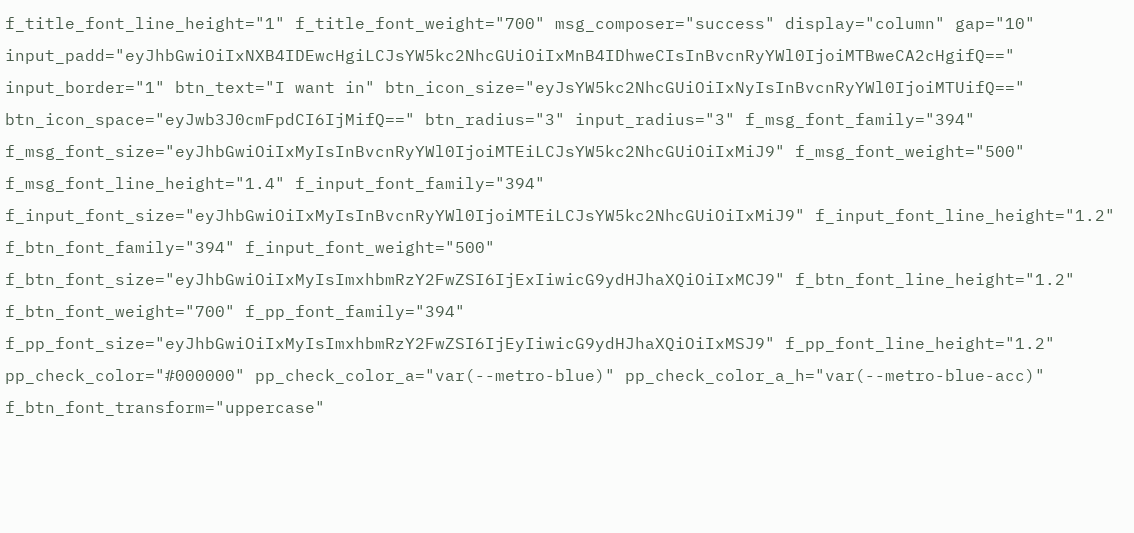f_title_font_line_height="1" f_title_font_weight="700" msg_composer="success" display="column" gap="10" input_padd="eyJhbGwiOiIxNXB4IDEwcHgiLCJsYW5kc2NhcGUiOiIxMnB4IDhweCIsInBvcnRyYWl0IjoiMTBweCA2cHgifQ==" input_border="1" btn_text="I want in" btn_icon_size="eyJsYW5kc2NhcGUiOiIxNyIsInBvcnRyYWl0IjoiMTUifQ==" btn_icon_space="eyJwb3J0cmFpdCI6IjMifQ==" btn_radius="3" input_radius="3" f_msg_font_family="394" f_msg_font_size="eyJhbGwiOiIxMyIsInBvcnRyYWl0IjoiMTEiLCJsYW5kc2NhcGUiOiIxMiJ9" f_msg_font_weight="500" f_msg_font_line_height="1.4" f_input_font_family="394" f_input_font_size="eyJhbGwiOiIxMyIsInBvcnRyYWl0IjoiMTEiLCJsYW5kc2NhcGUiOiIxMiJ9" f_input_font_line_height="1.2" f_btn_font_family="394" f_input_font_weight="500" f_btn_font_size="eyJhbGwiOiIxMyIsImxhbmRzY2FwZSI6IjExIiwicG9ydHJhaXQiOiIxMCJ9" f_btn_font_line_height="1.2" f_btn_font_weight="700" f_pp_font_family="394" f_pp_font_size="eyJhbGwiOiIxMyIsImxhbmRzY2FwZSI6IjEyIiwicG9ydHJhaXQiOiIxMSJ9" f_pp_font_line_height="1.2" pp_check_color="#000000" pp_check_color_a="var(--metro-blue)" pp_check_color_a_h="var(--metro-blue-acc)" f_btn_font_transform="uppercase"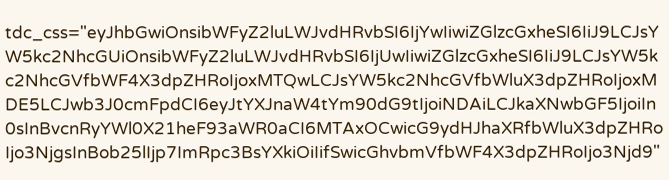tdc_css="eyJhbGwiOnsibWFyZ2luLWJvdHRvbSI6IjYwIiwiZGlzcGxheSI6IiJ9LCJsYW5kc2NhcGUiOnsibWFyZ2luLWJvdHRvbSI6IjUwIiwiZGlzcGxheSI6IiJ9LCJsYW5kc2NhcGVfbWF4X3dpZHRoIjoxMTQwLCJsYW5kc2NhcGVfbWluX3dpZHRoIjoxMDE5LCJwb3J0cmFpdCI6eyJtYXJnaW4tYm90dG9tIjoiNDAiLCJkaXNwbGF5IjoiIn0sInBvcnRyYWl0X21heF93aWR0aCI6MTAxOCwicG9ydHJhaXRfbWluX3dpZHRoIjo3NjgsInBob25lIjp7ImRpc3BsYXkiOiIifSwicGhvbmVfbWF4X3dpZHRoIjo3Njd9"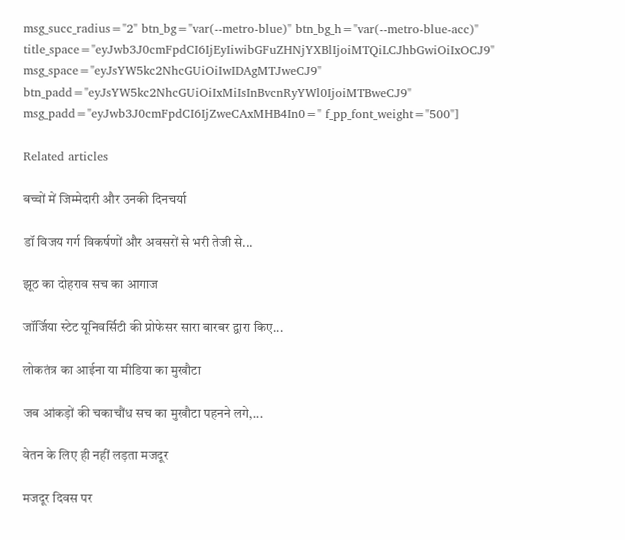msg_succ_radius="2" btn_bg="var(--metro-blue)" btn_bg_h="var(--metro-blue-acc)" title_space="eyJwb3J0cmFpdCI6IjEyIiwibGFuZHNjYXBlIjoiMTQiLCJhbGwiOiIxOCJ9" msg_space="eyJsYW5kc2NhcGUiOiIwIDAgMTJweCJ9" btn_padd="eyJsYW5kc2NhcGUiOiIxMiIsInBvcnRyYWl0IjoiMTBweCJ9" msg_padd="eyJwb3J0cmFpdCI6IjZweCAxMHB4In0=" f_pp_font_weight="500"]

Related articles

बच्चों में जिम्मेदारी और उनकी दिनचर्या

डॉ विजय गर्ग विकर्षणों और अवसरों से भरी तेजी से...

झूठ का दोहराव सच का आगाज

जॉर्जिया स्टेट यूनिवर्सिटी की प्रोफेसर सारा बारबर द्वारा किए...

लोकतंत्र का आईना या मीडिया का मुखौटा

जब आंकड़ों की चकाचौंध सच का मुखौटा पहनने लगे,...

वेतन के लिए ही नहीं लड़ता मजदूर

मजदूर दिवस पर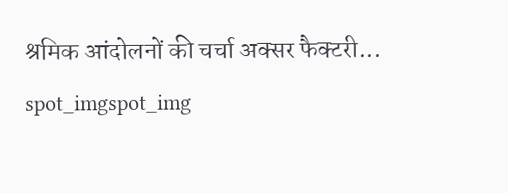श्रमिक आंदोलनों की चर्चा अक्सर फैक्टरी...
spot_imgspot_img